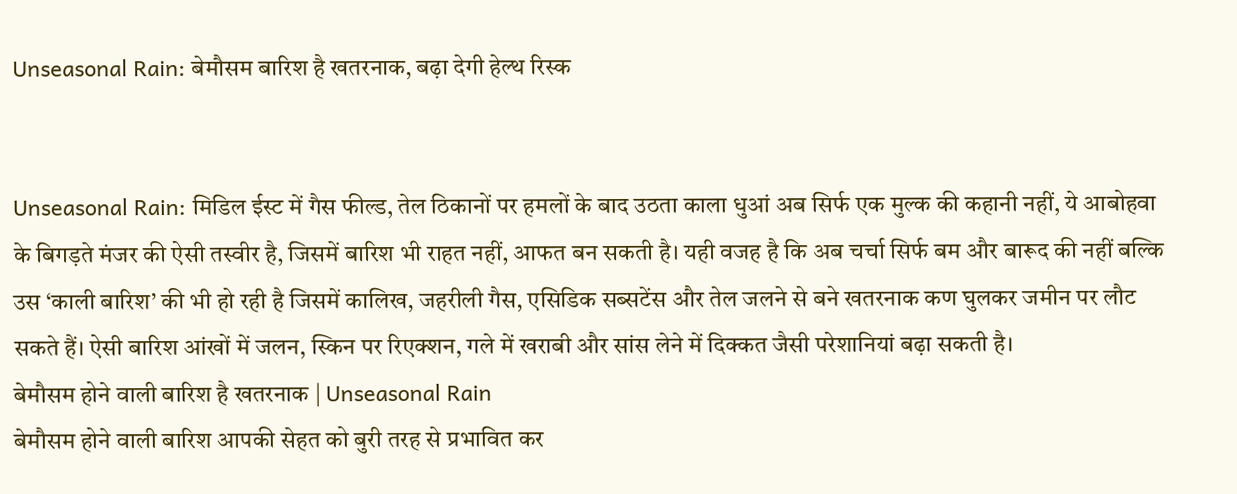Unseasonal Rain: बेमौसम बारिश है खतरनाक, बढ़ा देगी हेल्थ रिस्क


Unseasonal Rain: मिडिल ईस्ट में गैस फील्ड, तेल ठिकानों पर हमलों के बाद उठता काला धुआं अब सिर्फ एक मुल्क की कहानी नहीं, ये आबोहवा के बिगड़ते मंजर की ऐसी तस्वीर है, जिसमें बारिश भी राहत नहीं, आफत बन सकती है। यही वजह है कि अब चर्चा सिर्फ बम और बारूद की नहीं बल्कि उस ‘काली बारिश’ की भी हो रही है जिसमें कालिख, जहरीली गैस, एसिडिक सब्सटेंस और तेल जलने से बने खतरनाक कण घुलकर जमीन पर लौट सकते हैं। ऐसी बारिश आंखों में जलन, स्किन पर रिएक्शन, गले में खराबी और सांस लेने में दिक्कत जैसी परेशानियां बढ़ा सकती है।
बेमौसम होने वाली बारिश है खतरनाक | Unseasonal Rain
बेमौसम होने वाली बारिश आपकी सेहत को बुरी तरह से प्रभावित कर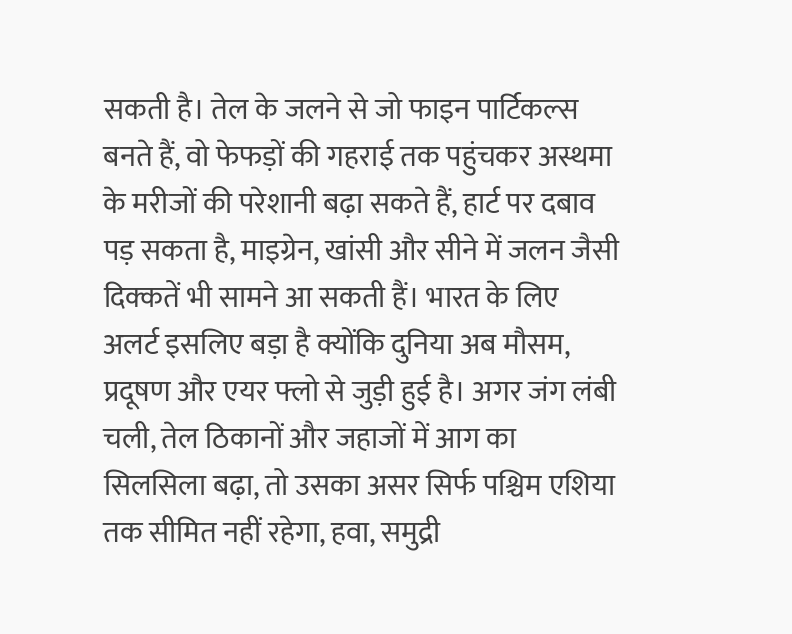सकती है। तेल के जलने से जो फाइन पार्टिकल्स बनते हैं, वो फेफड़ों की गहराई तक पहुंचकर अस्थमा के मरीजों की परेशानी बढ़ा सकते हैं, हार्ट पर दबाव पड़ सकता है, माइग्रेन, खांसी और सीने में जलन जैसी दिक्कतें भी सामने आ सकती हैं। भारत के लिए अलर्ट इसलिए बड़ा है क्योंकि दुनिया अब मौसम, प्रदूषण और एयर फ्लो से जुड़ी हुई है। अगर जंग लंबी चली, तेल ठिकानों और जहाजों में आग का सिलसिला बढ़ा, तो उसका असर सिर्फ पश्चिम एशिया तक सीमित नहीं रहेगा, हवा, समुद्री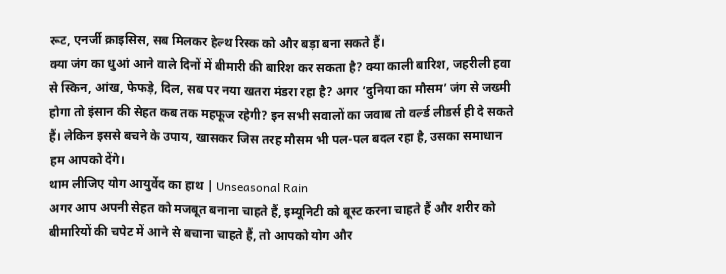रूट, एनर्जी क्राइसिस, सब मिलकर हेल्थ रिस्क को और बड़ा बना सकते हैं।
क्या जंग का धुआं आने वाले दिनों में बीमारी की बारिश कर सकता है? क्या काली बारिश, जहरीली हवा से स्किन, आंख, फेफड़े, दिल, सब पर नया खतरा मंडरा रहा है? अगर ‘दुनिया का मौसम’ जंग से जख्मी होगा तो इंसान की सेहत कब तक महफूज रहेगी? इन सभी सवालों का जवाब तो वर्ल्ड लीडर्स ही दे सकते हैं। लेकिन इससे बचने के उपाय, खासकर जिस तरह मौसम भी पल-पल बदल रहा है, उसका समाधान हम आपको देंगे।
थाम लीजिए योग आयुर्वेद का हाथ | Unseasonal Rain
अगर आप अपनी सेहत को मजबूत बनाना चाहते हैं, इम्यूनिटी को बूस्ट करना चाहते हैं और शरीर को बीमारियों की चपेट में आने से बचाना चाहते हैं, तो आपको योग और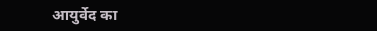आयुर्वेद का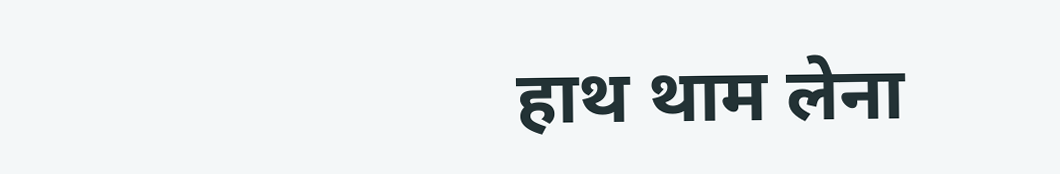हाथ थाम लेना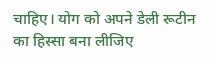चाहिए। योग को अपने डेली रूटीन का हिस्सा बना लीजिए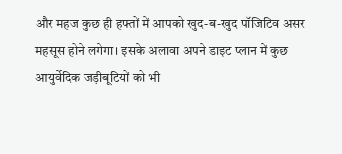और महज कुछ ही हफ्तों में आपको खुद-ब-खुद पॉजिटिव असर महसूस होने लगेगा। इसके अलावा अपने डाइट प्लान में कुछ आयुर्वेदिक जड़ीबूटियों को भी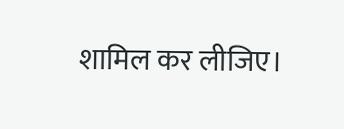शामिल कर लीजिए।